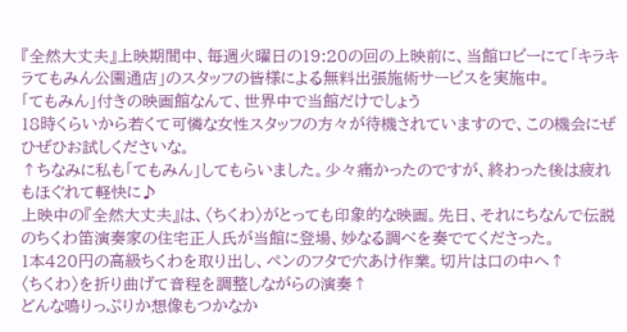『全然大丈夫』上映期間中、毎週火曜日の19:20の回の上映前に、当館ロビーにて「キラキラてもみん公園通店」のスタッフの皆様による無料出張施術サービスを実施中。
「てもみん」付きの映画館なんて、世界中で当館だけでしょう
18時くらいから若くて可憐な女性スタッフの方々が待機されていますので、この機会にぜひぜひお試しくださいな。
↑ちなみに私も「てもみん」してもらいました。少々痛かったのですが、終わった後は疲れもほぐれて軽快に♪
上映中の『全然大丈夫』は、〈ちくわ〉がとっても印象的な映画。先日、それにちなんで伝説のちくわ笛演奏家の住宅正人氏が当館に登場、妙なる調べを奏でてくださった。
1本420円の高級ちくわを取り出し、ペンのフタで穴あけ作業。切片は口の中へ↑
〈ちくわ〉を折り曲げて音程を調整しながらの演奏↑
どんな鳴りっぷりか想像もつかなか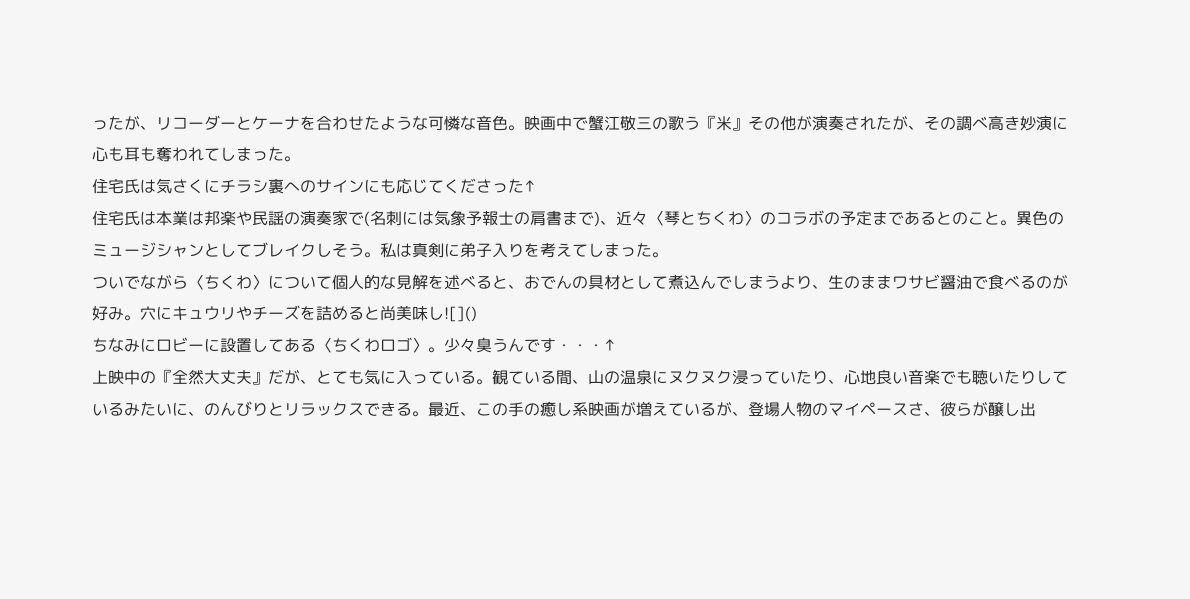ったが、リコーダーとケーナを合わせたような可憐な音色。映画中で蟹江敬三の歌う『米』その他が演奏されたが、その調べ高き妙演に心も耳も奪われてしまった。
住宅氏は気さくにチラシ裏へのサインにも応じてくださった↑
住宅氏は本業は邦楽や民謡の演奏家で(名刺には気象予報士の肩書まで)、近々〈琴とちくわ〉のコラボの予定まであるとのこと。異色のミュージシャンとしてブレイクしそう。私は真剣に弟子入りを考えてしまった。
ついでながら〈ちくわ〉について個人的な見解を述べると、おでんの具材として煮込んでしまうより、生のままワサビ醤油で食べるのが好み。穴にキュウリやチーズを詰めると尚美味し![]()
ちなみにロビーに設置してある〈ちくわロゴ〉。少々臭うんです・・・↑
上映中の『全然大丈夫』だが、とても気に入っている。観ている間、山の温泉にヌクヌク浸っていたり、心地良い音楽でも聴いたりしているみたいに、のんびりとリラックスできる。最近、この手の癒し系映画が増えているが、登場人物のマイペースさ、彼らが醸し出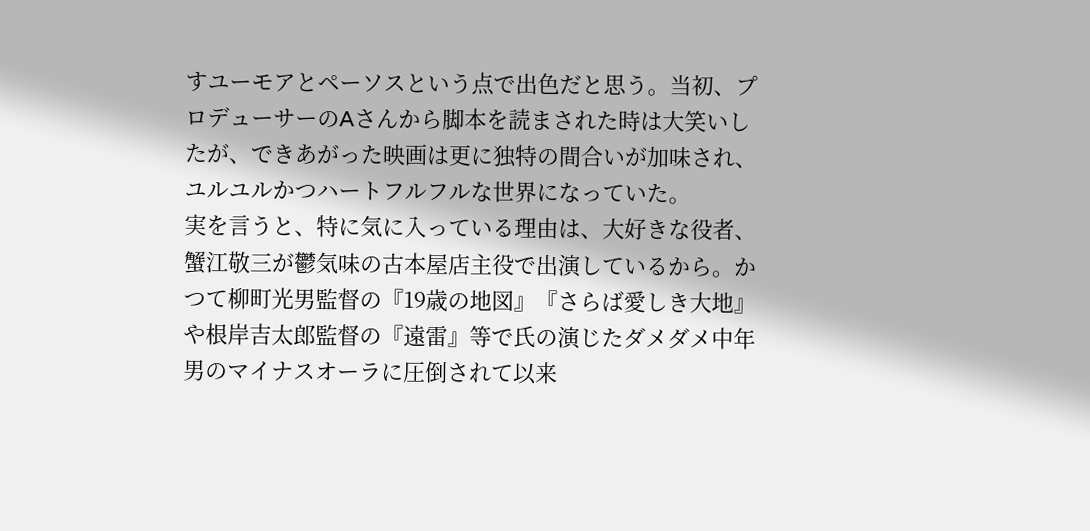すユーモアとペーソスという点で出色だと思う。当初、プロデューサーのAさんから脚本を読まされた時は大笑いしたが、できあがった映画は更に独特の間合いが加味され、ユルユルかつハートフルフルな世界になっていた。
実を言うと、特に気に入っている理由は、大好きな役者、蟹江敬三が鬱気味の古本屋店主役で出演しているから。かつて柳町光男監督の『19歳の地図』『さらば愛しき大地』や根岸吉太郎監督の『遠雷』等で氏の演じたダメダメ中年男のマイナスオーラに圧倒されて以来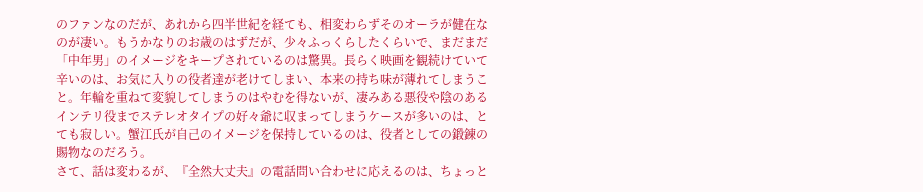のファンなのだが、あれから四半世紀を経ても、相変わらずそのオーラが健在なのが凄い。もうかなりのお歳のはずだが、少々ふっくらしたくらいで、まだまだ「中年男」のイメージをキープされているのは驚異。長らく映画を観続けていて辛いのは、お気に入りの役者達が老けてしまい、本来の持ち味が薄れてしまうこと。年輪を重ねて変貌してしまうのはやむを得ないが、凄みある悪役や陰のあるインテリ役までステレオタイプの好々爺に収まってしまうケースが多いのは、とても寂しい。蟹江氏が自己のイメージを保持しているのは、役者としての鍛錬の賜物なのだろう。
さて、話は変わるが、『全然大丈夫』の電話問い合わせに応えるのは、ちょっと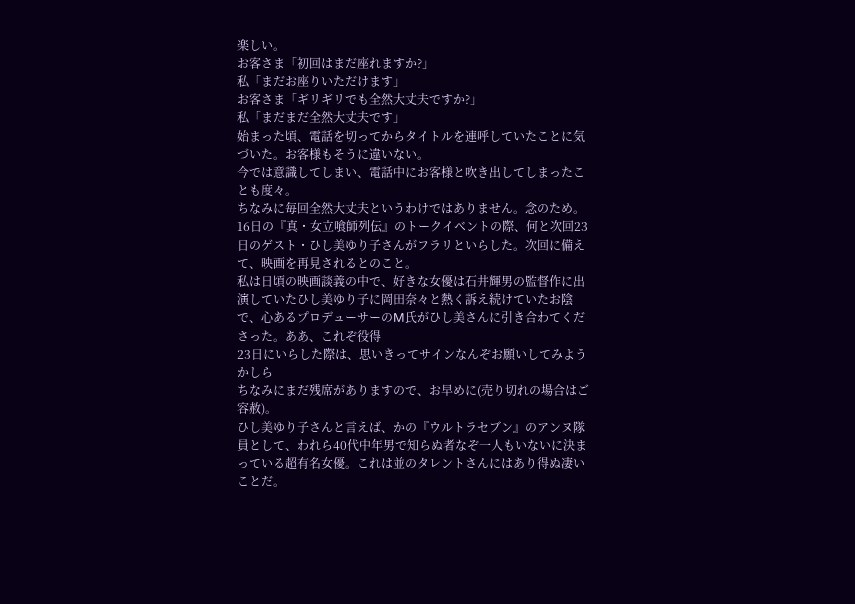楽しい。
お客さま「初回はまだ座れますか?」
私「まだお座りいただけます」
お客さま「ギリギリでも全然大丈夫ですか?」
私「まだまだ全然大丈夫です」
始まった頃、電話を切ってからタイトルを連呼していたことに気づいた。お客様もそうに違いない。
今では意識してしまい、電話中にお客様と吹き出してしまったことも度々。
ちなみに毎回全然大丈夫というわけではありません。念のため。
16日の『真・女立喰師列伝』のトークイベントの際、何と次回23日のゲスト・ひし美ゆり子さんがフラリといらした。次回に備えて、映画を再見されるとのこと。
私は日頃の映画談義の中で、好きな女優は石井輝男の監督作に出演していたひし美ゆり子に岡田奈々と熱く訴え続けていたお陰で、心あるプロデューサーのM氏がひし美さんに引き合わてくださった。ああ、これぞ役得
23日にいらした際は、思いきってサインなんぞお願いしてみようかしら
ちなみにまだ残席がありますので、お早めに(売り切れの場合はご容赦)。
ひし美ゆり子さんと言えば、かの『ウルトラセブン』のアンヌ隊員として、われら40代中年男で知らぬ者なぞ一人もいないに決まっている超有名女優。これは並のタレントさんにはあり得ぬ凄いことだ。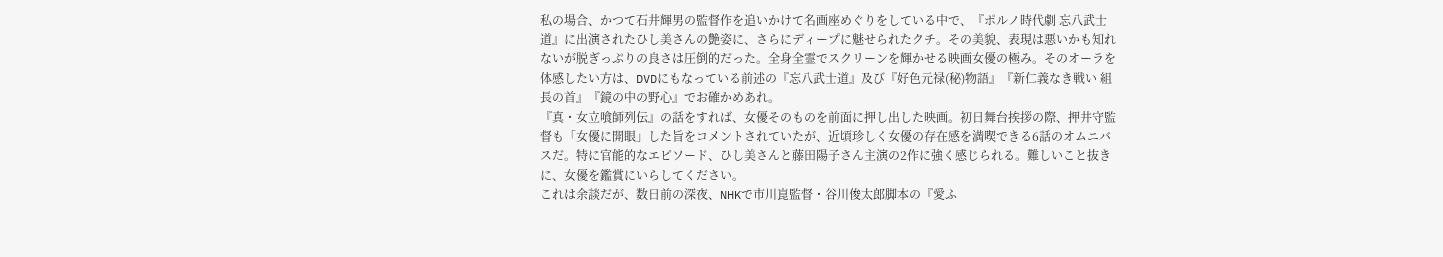私の場合、かつて石井輝男の監督作を追いかけて名画座めぐりをしている中で、『ポルノ時代劇 忘八武士道』に出演されたひし美さんの艶姿に、さらにディープに魅せられたクチ。その美貌、表現は悪いかも知れないが脱ぎっぷりの良さは圧倒的だった。全身全霊でスクリーンを輝かせる映画女優の極み。そのオーラを体感したい方は、DVDにもなっている前述の『忘八武士道』及び『好色元禄(秘)物語』『新仁義なき戦い 組長の首』『鏡の中の野心』でお確かめあれ。
『真・女立喰師列伝』の話をすれば、女優そのものを前面に押し出した映画。初日舞台挨拶の際、押井守監督も「女優に開眼」した旨をコメントされていたが、近頃珍しく女優の存在感を満喫できる6話のオムニバスだ。特に官能的なエピソード、ひし美さんと藤田陽子さん主演の2作に強く感じられる。難しいこと抜きに、女優を鑑賞にいらしてください。
これは余談だが、数日前の深夜、NHKで市川崑監督・谷川俊太郎脚本の『愛ふ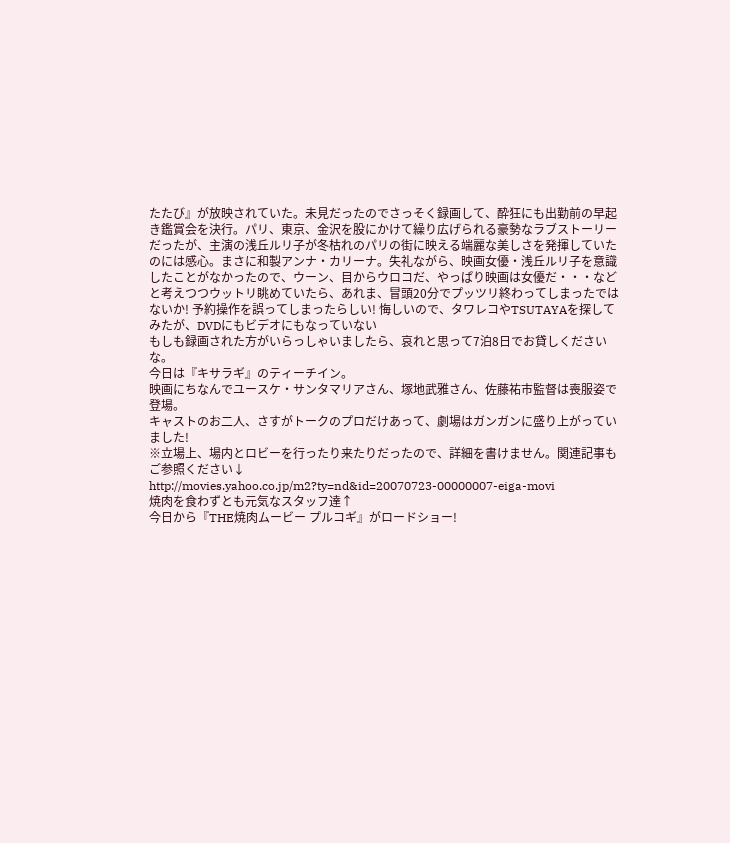たたび』が放映されていた。未見だったのでさっそく録画して、酔狂にも出勤前の早起き鑑賞会を決行。パリ、東京、金沢を股にかけて繰り広げられる豪勢なラブストーリーだったが、主演の浅丘ルリ子が冬枯れのパリの街に映える端麗な美しさを発揮していたのには感心。まさに和製アンナ・カリーナ。失礼ながら、映画女優・浅丘ルリ子を意識したことがなかったので、ウーン、目からウロコだ、やっぱり映画は女優だ・・・などと考えつつウットリ眺めていたら、あれま、冒頭20分でプッツリ終わってしまったではないか! 予約操作を誤ってしまったらしい! 悔しいので、タワレコやTSUTAYAを探してみたが、DVDにもビデオにもなっていない
もしも録画された方がいらっしゃいましたら、哀れと思って7泊8日でお貸しくださいな。
今日は『キサラギ』のティーチイン。
映画にちなんでユースケ・サンタマリアさん、塚地武雅さん、佐藤祐市監督は喪服姿で登場。
キャストのお二人、さすがトークのプロだけあって、劇場はガンガンに盛り上がっていました!
※立場上、場内とロビーを行ったり来たりだったので、詳細を書けません。関連記事もご参照ください↓
http://movies.yahoo.co.jp/m2?ty=nd&id=20070723-00000007-eiga-movi
焼肉を食わずとも元気なスタッフ達↑
今日から『THE焼肉ムービー プルコギ』がロードショー!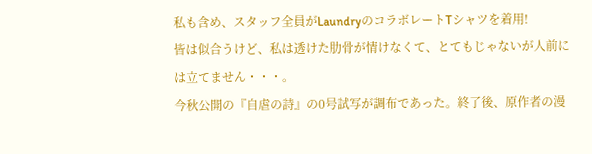私も含め、スタッフ全員がLaundryのコラボレートTシャツを着用!
皆は似合うけど、私は透けた肋骨が情けなくて、とてもじゃないが人前には立てません・・・。
今秋公開の『自虐の詩』の0号試写が調布であった。終了後、原作者の漫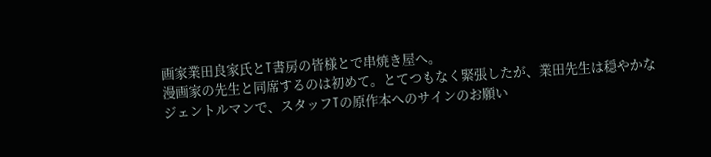画家業田良家氏とT書房の皆様とで串焼き屋へ。
漫画家の先生と同席するのは初めて。とてつもなく緊張したが、業田先生は穏やかなジェントルマンで、スタッフTの原作本へのサインのお願い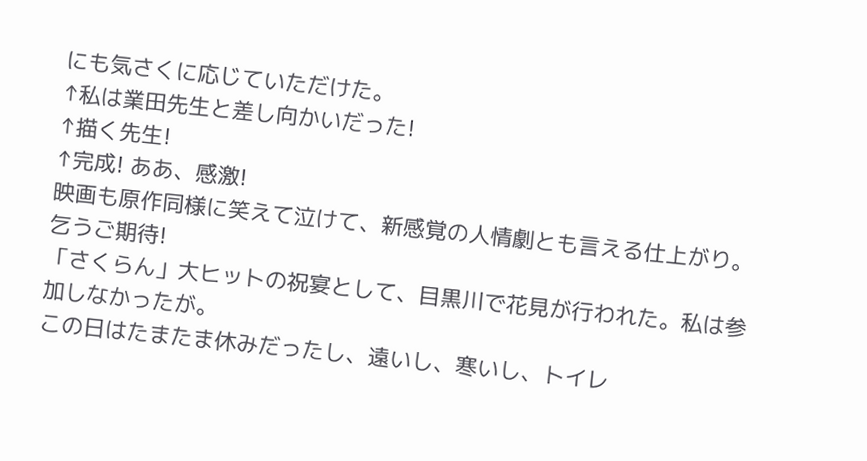にも気さくに応じていただけた。
↑私は業田先生と差し向かいだった!
↑描く先生!
↑完成! ああ、感激!
映画も原作同様に笑えて泣けて、新感覚の人情劇とも言える仕上がり。乞うご期待!
「さくらん」大ヒットの祝宴として、目黒川で花見が行われた。私は参加しなかったが。
この日はたまたま休みだったし、遠いし、寒いし、トイレ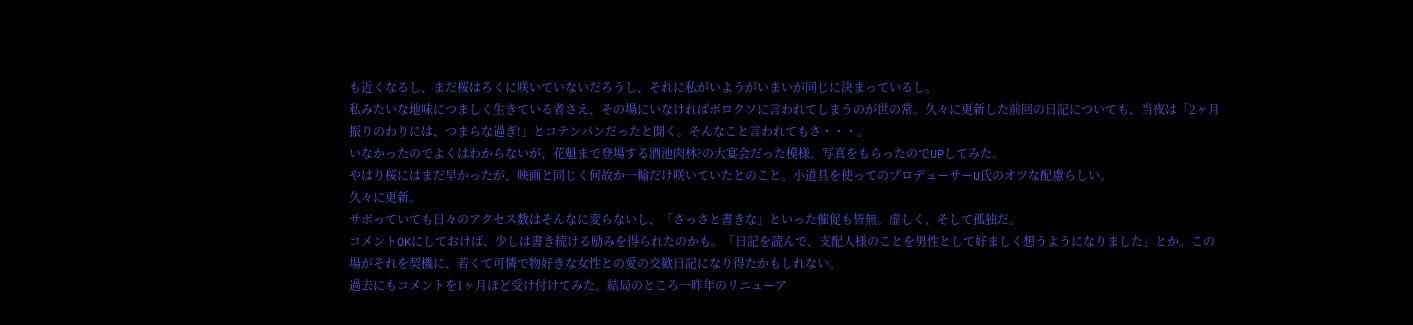も近くなるし、まだ桜はろくに咲いていないだろうし、それに私がいようがいまいが同じに決まっているし。
私みたいな地味につましく生きている者さえ、その場にいなければボロクソに言われてしまうのが世の常。久々に更新した前回の日記についても、当夜は「2ヶ月振りのわりには、つまらな過ぎ!」とコテンパンだったと聞く。そんなこと言われてもさ・・・。
いなかったのでよくはわからないが、花魁まで登場する酒池肉林?の大宴会だった模様。写真をもらったのでUPしてみた。
やはり桜にはまだ早かったが、映画と同じく何故か一輪だけ咲いていたとのこと。小道具を使ってのプロデューサーU氏のオツな配慮らしい。
久々に更新。
サボっていても日々のアクセス数はそんなに変らないし、「さっさと書きな」といった催促も皆無。虚しく、そして孤独だ。
コメントOKにしておけば、少しは書き続ける励みを得られたのかも。「日記を読んで、支配人様のことを男性として好ましく想うようになりました」とか。この場がそれを契機に、若くて可憐で物好きな女性との愛の交歓日記になり得たかもしれない。
過去にもコメントを1ヶ月ほど受け付けてみた。結局のところ一昨年のリニューア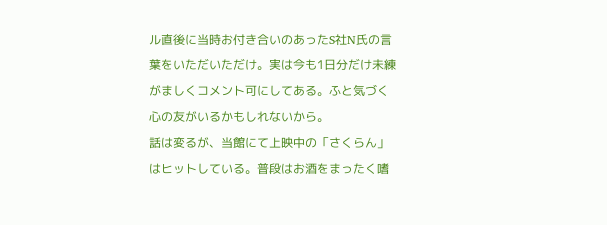ル直後に当時お付き合いのあったS社N氏の言葉をいただいただけ。実は今も1日分だけ未練がましくコメント可にしてある。ふと気づく心の友がいるかもしれないから。
話は変るが、当館にて上映中の「さくらん」はヒットしている。普段はお酒をまったく嗜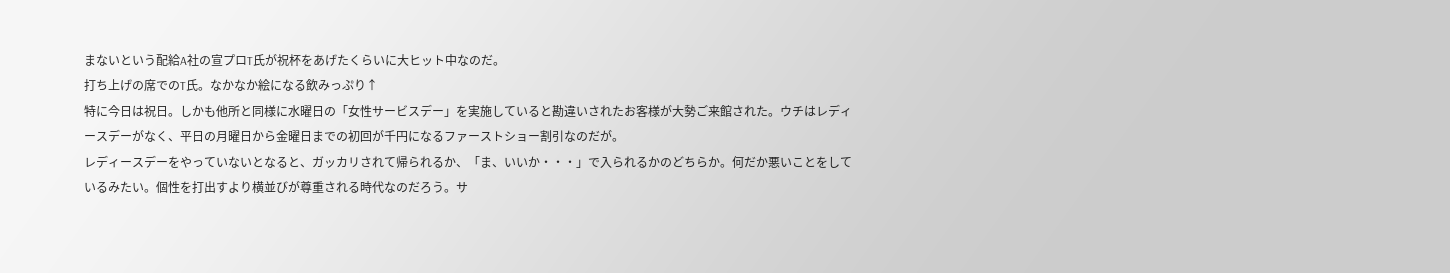まないという配給A社の宣プロT氏が祝杯をあげたくらいに大ヒット中なのだ。
打ち上げの席でのT氏。なかなか絵になる飲みっぷり↑
特に今日は祝日。しかも他所と同様に水曜日の「女性サービスデー」を実施していると勘違いされたお客様が大勢ご来館された。ウチはレディースデーがなく、平日の月曜日から金曜日までの初回が千円になるファーストショー割引なのだが。
レディースデーをやっていないとなると、ガッカリされて帰られるか、「ま、いいか・・・」で入られるかのどちらか。何だか悪いことをしているみたい。個性を打出すより横並びが尊重される時代なのだろう。サ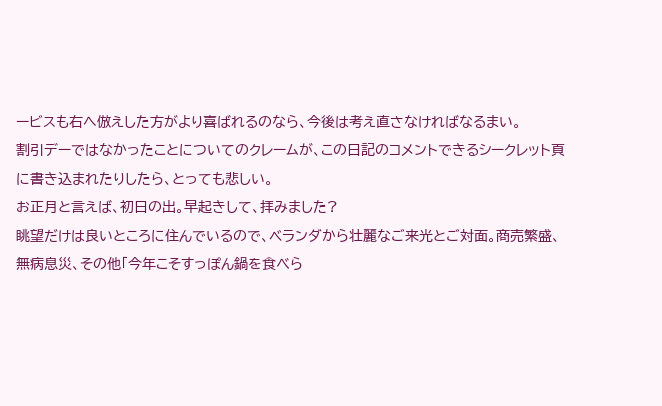ービスも右へ倣えした方がより喜ばれるのなら、今後は考え直さなければなるまい。
割引デーではなかったことについてのクレームが、この日記のコメントできるシークレット頁に書き込まれたりしたら、とっても悲しい。
お正月と言えば、初日の出。早起きして、拝みました?
眺望だけは良いところに住んでいるので、ベランダから壮麗なご来光とご対面。商売繁盛、無病息災、その他「今年こそすっぽん鍋を食べら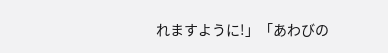れますように!」「あわびの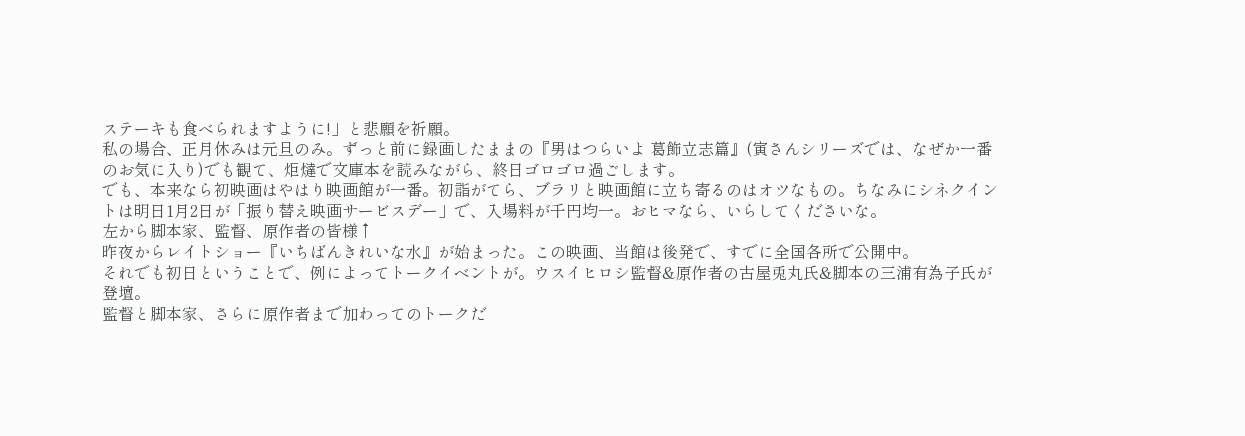ステーキも食べられますように!」と悲願を祈願。
私の場合、正月休みは元旦のみ。ずっと前に録画したままの『男はつらいよ 葛飾立志篇』(寅さんシリーズでは、なぜか一番のお気に入り)でも観て、炬燵で文庫本を読みながら、終日ゴロゴロ過ごします。
でも、本来なら初映画はやはり映画館が一番。初詣がてら、ブラリと映画館に立ち寄るのはオツなもの。ちなみにシネクイントは明日1月2日が「振り替え映画サービスデー」で、入場料が千円均一。おヒマなら、いらしてくださいな。
左から脚本家、監督、原作者の皆様↑
昨夜からレイトショー『いちばんきれいな水』が始まった。この映画、当館は後発で、すでに全国各所で公開中。
それでも初日ということで、例によってトークイベントが。ウスイヒロシ監督&原作者の古屋兎丸氏&脚本の三浦有為子氏が登壇。
監督と脚本家、さらに原作者まで加わってのトークだ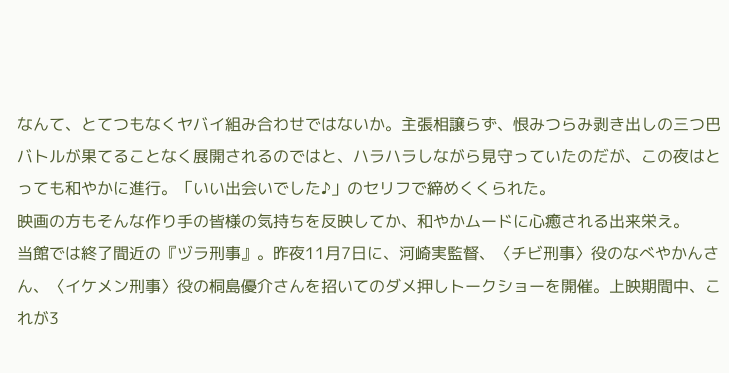なんて、とてつもなくヤバイ組み合わせではないか。主張相譲らず、恨みつらみ剥き出しの三つ巴バトルが果てることなく展開されるのではと、ハラハラしながら見守っていたのだが、この夜はとっても和やかに進行。「いい出会いでした♪」のセリフで締めくくられた。
映画の方もそんな作り手の皆様の気持ちを反映してか、和やかムードに心癒される出来栄え。
当館では終了間近の『ヅラ刑事』。昨夜11月7日に、河崎実監督、〈チビ刑事〉役のなべやかんさん、〈イケメン刑事〉役の桐島優介さんを招いてのダメ押しトークショーを開催。上映期間中、これが3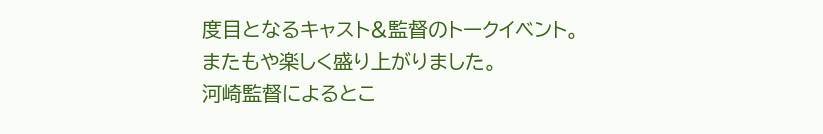度目となるキャスト&監督のトークイベント。またもや楽しく盛り上がりました。
河崎監督によるとこ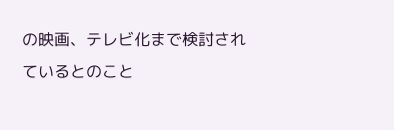の映画、テレビ化まで検討されているとのこと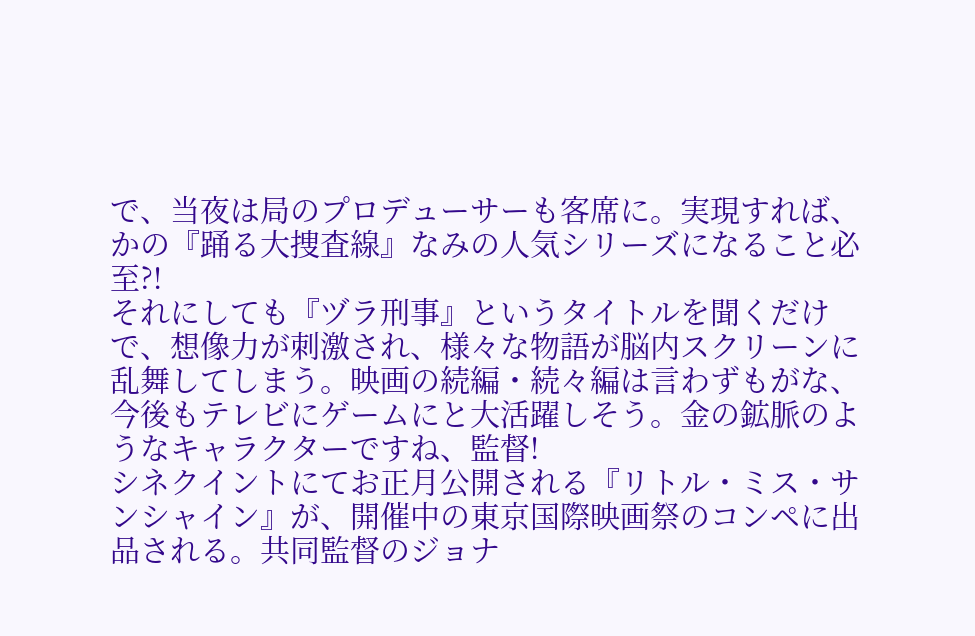で、当夜は局のプロデューサーも客席に。実現すれば、かの『踊る大捜査線』なみの人気シリーズになること必至?!
それにしても『ヅラ刑事』というタイトルを聞くだけで、想像力が刺激され、様々な物語が脳内スクリーンに乱舞してしまう。映画の続編・続々編は言わずもがな、今後もテレビにゲームにと大活躍しそう。金の鉱脈のようなキャラクターですね、監督!
シネクイントにてお正月公開される『リトル・ミス・サンシャイン』が、開催中の東京国際映画祭のコンペに出品される。共同監督のジョナ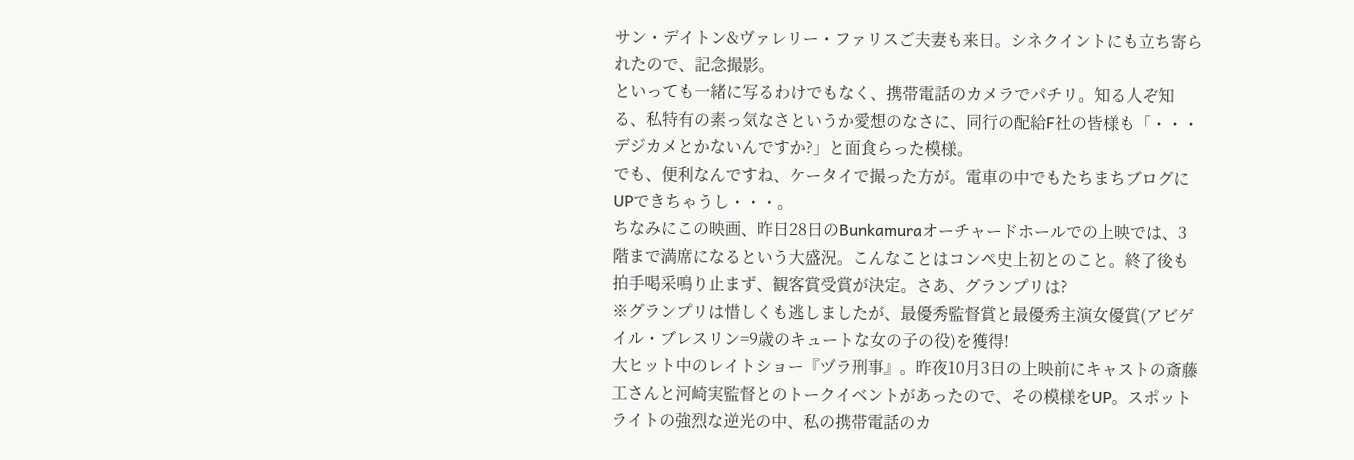サン・デイトン&ヴァレリー・ファリスご夫妻も来日。シネクイントにも立ち寄られたので、記念撮影。
といっても一緒に写るわけでもなく、携帯電話のカメラでパチリ。知る人ぞ知る、私特有の素っ気なさというか愛想のなさに、同行の配給F社の皆様も「・・・デジカメとかないんですか?」と面食らった模様。
でも、便利なんですね、ケータイで撮った方が。電車の中でもたちまちブログにUPできちゃうし・・・。
ちなみにこの映画、昨日28日のBunkamuraオーチャードホールでの上映では、3階まで満席になるという大盛況。こんなことはコンペ史上初とのこと。終了後も拍手喝采鳴り止まず、観客賞受賞が決定。さあ、グランプリは?
※グランプリは惜しくも逃しましたが、最優秀監督賞と最優秀主演女優賞(アビゲイル・ブレスリン=9歳のキュートな女の子の役)を獲得!
大ヒット中のレイトショー『ヅラ刑事』。昨夜10月3日の上映前にキャストの斎藤工さんと河崎実監督とのトークイベントがあったので、その模様をUP。スポットライトの強烈な逆光の中、私の携帯電話のカ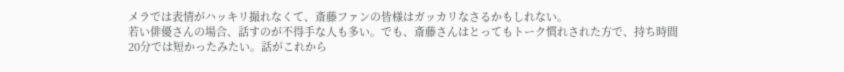メラでは表情がハッキリ撮れなくて、斎藤ファンの皆様はガッカリなさるかもしれない。
若い俳優さんの場合、話すのが不得手な人も多い。でも、斎藤さんはとってもトーク慣れされた方で、持ち時間20分では短かったみたい。話がこれから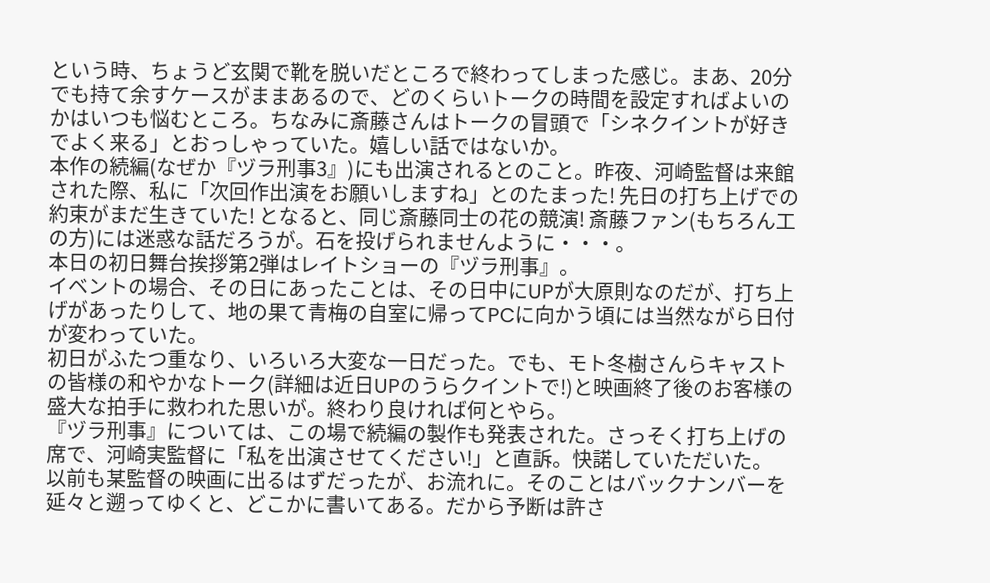という時、ちょうど玄関で靴を脱いだところで終わってしまった感じ。まあ、20分でも持て余すケースがままあるので、どのくらいトークの時間を設定すればよいのかはいつも悩むところ。ちなみに斎藤さんはトークの冒頭で「シネクイントが好きでよく来る」とおっしゃっていた。嬉しい話ではないか。
本作の続編(なぜか『ヅラ刑事3』)にも出演されるとのこと。昨夜、河崎監督は来館された際、私に「次回作出演をお願いしますね」とのたまった! 先日の打ち上げでの約束がまだ生きていた! となると、同じ斎藤同士の花の競演! 斎藤ファン(もちろん工の方)には迷惑な話だろうが。石を投げられませんように・・・。
本日の初日舞台挨拶第2弾はレイトショーの『ヅラ刑事』。
イベントの場合、その日にあったことは、その日中にUPが大原則なのだが、打ち上げがあったりして、地の果て青梅の自室に帰ってPCに向かう頃には当然ながら日付が変わっていた。
初日がふたつ重なり、いろいろ大変な一日だった。でも、モト冬樹さんらキャストの皆様の和やかなトーク(詳細は近日UPのうらクイントで!)と映画終了後のお客様の盛大な拍手に救われた思いが。終わり良ければ何とやら。
『ヅラ刑事』については、この場で続編の製作も発表された。さっそく打ち上げの席で、河崎実監督に「私を出演させてください!」と直訴。快諾していただいた。
以前も某監督の映画に出るはずだったが、お流れに。そのことはバックナンバーを延々と遡ってゆくと、どこかに書いてある。だから予断は許さ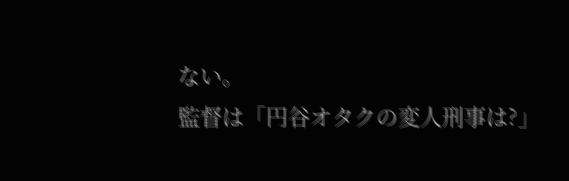ない。
監督は「円谷オタクの変人刑事は?」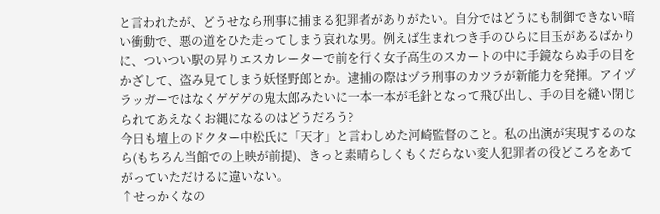と言われたが、どうせなら刑事に捕まる犯罪者がありがたい。自分ではどうにも制御できない暗い衝動で、悪の道をひた走ってしまう哀れな男。例えば生まれつき手のひらに目玉があるばかりに、ついつい駅の昇りエスカレーターで前を行く女子高生のスカートの中に手鏡ならぬ手の目をかざして、盗み見てしまう妖怪野郎とか。逮捕の際はヅラ刑事のカツラが新能力を発揮。アイヅラッガーではなくゲゲゲの鬼太郎みたいに一本一本が毛針となって飛び出し、手の目を縫い閉じられてあえなくお縄になるのはどうだろう?
今日も壇上のドクター中松氏に「天才」と言わしめた河崎監督のこと。私の出演が実現するのなら(もちろん当館での上映が前提)、きっと素晴らしくもくだらない変人犯罪者の役どころをあてがっていただけるに違いない。
↑せっかくなの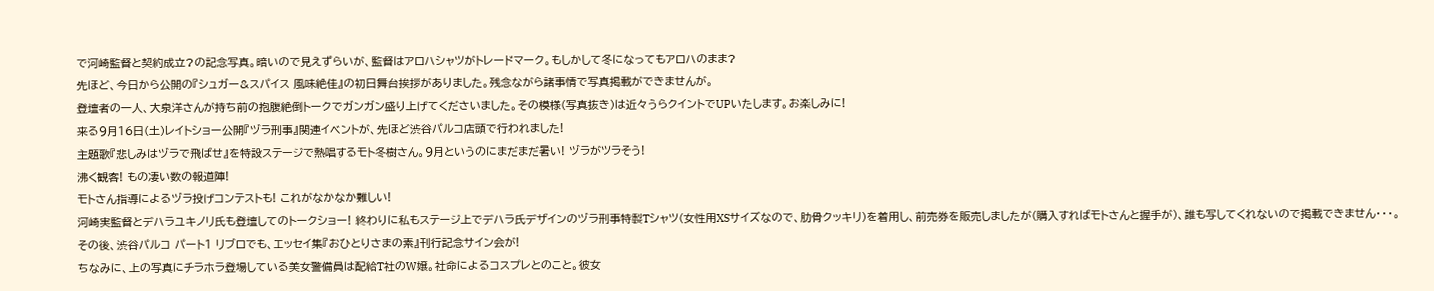で河崎監督と契約成立?の記念写真。暗いので見えずらいが、監督はアロハシャツがトレードマーク。もしかして冬になってもアロハのまま?
先ほど、今日から公開の『シュガー&スパイス 風味絶佳』の初日舞台挨拶がありました。残念ながら諸事情で写真掲載ができませんが。
登壇者の一人、大泉洋さんが持ち前の抱腹絶倒トークでガンガン盛り上げてくださいました。その模様(写真抜き)は近々うらクイントでUPいたします。お楽しみに!
来る9月16日(土)レイトショー公開『ヅラ刑事』関連イベントが、先ほど渋谷パルコ店頭で行われました!
主題歌『悲しみはヅラで飛ばせ』を特設ステージで熱唱するモト冬樹さん。9月というのにまだまだ暑い! ヅラがツラそう!
沸く観客! もの凄い数の報道陣!
モトさん指導によるヅラ投げコンテストも! これがなかなか難しい!
河崎実監督とデハラユキノリ氏も登壇してのトークショー! 終わりに私もステージ上でデハラ氏デザインのヅラ刑事特製Tシャツ(女性用XSサイズなので、肋骨クッキリ)を着用し、前売券を販売しましたが(購入すればモトさんと握手が)、誰も写してくれないので掲載できません・・・。
その後、渋谷パルコ パート1 リブロでも、エッセイ集『おひとりさまの素』刊行記念サイン会が!
ちなみに、上の写真にチラホラ登場している美女警備員は配給T社のW嬢。社命によるコスプレとのこと。彼女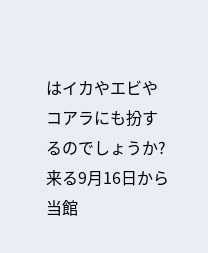はイカやエビやコアラにも扮するのでしょうか?
来る9月16日から当館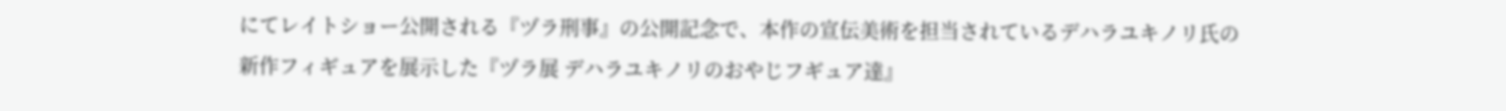にてレイトショー公開される『ヅラ刑事』の公開記念で、本作の宣伝美術を担当されているデハラユキノリ氏の新作フィギュアを展示した『ヅラ展 デハラユキノリのおやじフギュア達』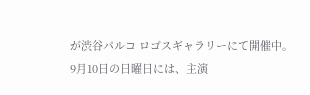が渋谷パルコ ロゴスギャラリーにて開催中。
9月10日の日曜日には、主演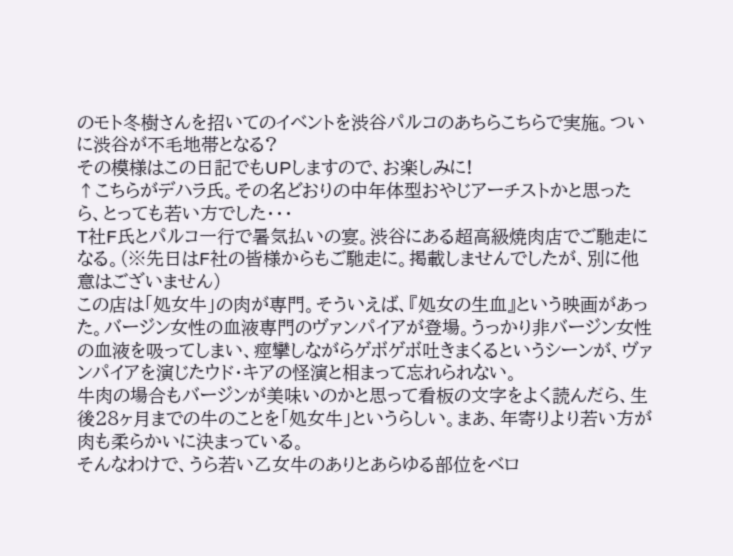のモト冬樹さんを招いてのイベントを渋谷パルコのあちらこちらで実施。ついに渋谷が不毛地帯となる?
その模様はこの日記でもUPしますので、お楽しみに!
↑こちらがデハラ氏。その名どおりの中年体型おやじアーチストかと思ったら、とっても若い方でした・・・
T社F氏とパルコ一行で暑気払いの宴。渋谷にある超高級焼肉店でご馳走になる。(※先日はF社の皆様からもご馳走に。掲載しませんでしたが、別に他意はございません)
この店は「処女牛」の肉が専門。そういえば、『処女の生血』という映画があった。バージン女性の血液専門のヴァンパイアが登場。うっかり非バージン女性の血液を吸ってしまい、痙攣しながらゲボゲボ吐きまくるというシーンが、ヴァンパイアを演じたウド・キアの怪演と相まって忘れられない。
牛肉の場合もバージンが美味いのかと思って看板の文字をよく読んだら、生後28ヶ月までの牛のことを「処女牛」というらしい。まあ、年寄りより若い方が肉も柔らかいに決まっている。
そんなわけで、うら若い乙女牛のありとあらゆる部位をベロ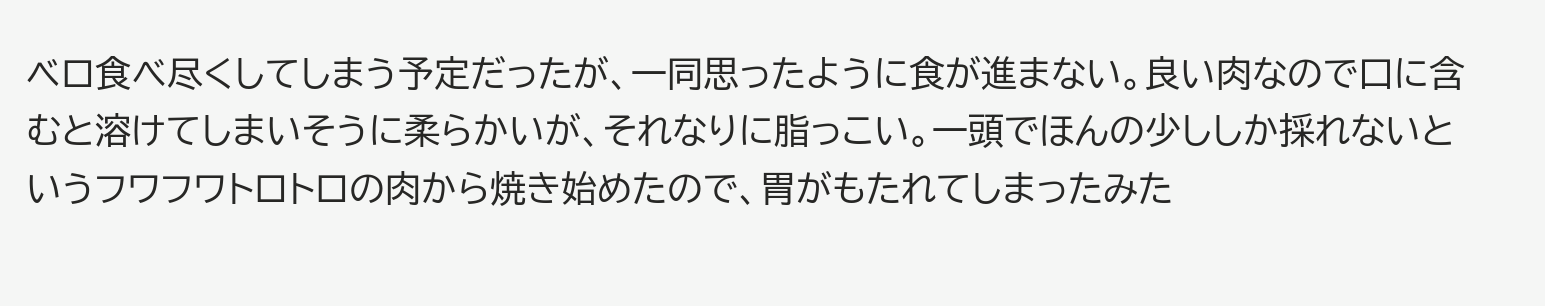ベロ食べ尽くしてしまう予定だったが、一同思ったように食が進まない。良い肉なので口に含むと溶けてしまいそうに柔らかいが、それなりに脂っこい。一頭でほんの少ししか採れないというフワフワトロトロの肉から焼き始めたので、胃がもたれてしまったみた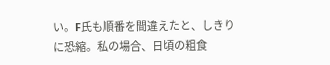い。F氏も順番を間違えたと、しきりに恐縮。私の場合、日頃の粗食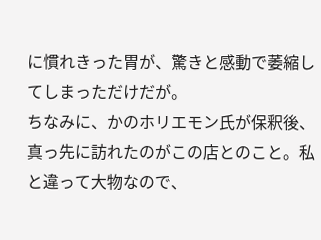に慣れきった胃が、驚きと感動で萎縮してしまっただけだが。
ちなみに、かのホリエモン氏が保釈後、真っ先に訪れたのがこの店とのこと。私と違って大物なので、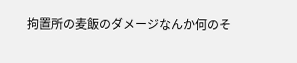拘置所の麦飯のダメージなんか何のそ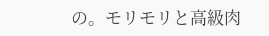の。モリモリと高級肉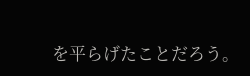を平らげたことだろう。